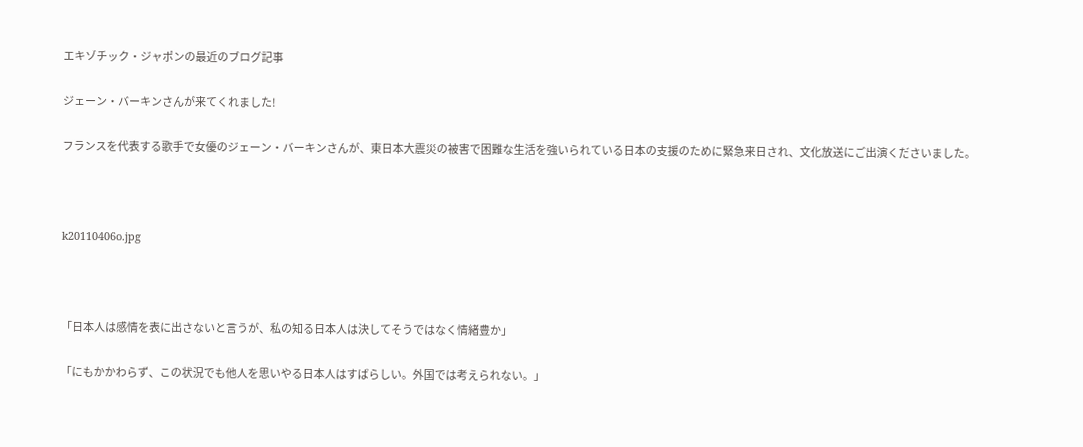エキゾチック・ジャポンの最近のブログ記事

ジェーン・バーキンさんが来てくれました!

フランスを代表する歌手で女優のジェーン・バーキンさんが、東日本大震災の被害で困難な生活を強いられている日本の支援のために緊急来日され、文化放送にご出演くださいました。



k20110406o.jpg



「日本人は感情を表に出さないと言うが、私の知る日本人は決してそうではなく情緒豊か」

「にもかかわらず、この状況でも他人を思いやる日本人はすばらしい。外国では考えられない。」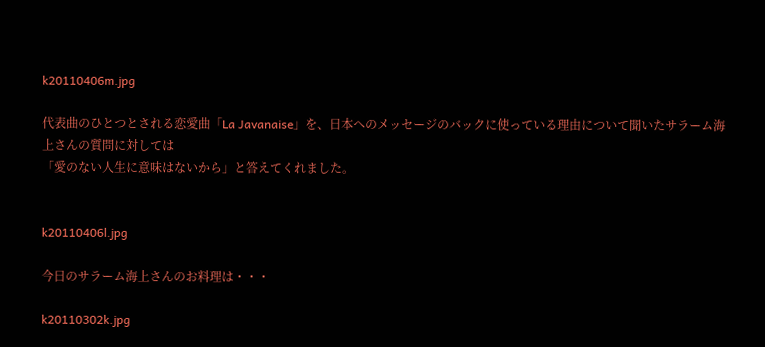k20110406m.jpg

代表曲のひとつとされる恋愛曲「La Javanaise」を、日本へのメッセージのバックに使っている理由について聞いたサラーム海上さんの質問に対しては
「愛のない人生に意味はないから」と答えてくれました。


k20110406l.jpg

今日のサラーム海上さんのお料理は・・・

k20110302k.jpg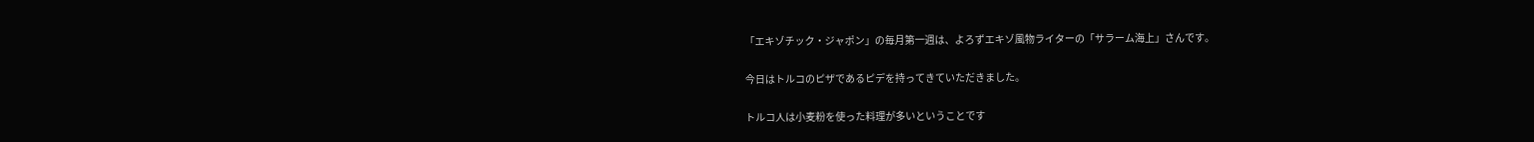「エキゾチック・ジャポン」の毎月第一週は、よろずエキゾ風物ライターの「サラーム海上」さんです。

今日はトルコのピザであるピデを持ってきていただきました。

トルコ人は小麦粉を使った料理が多いということです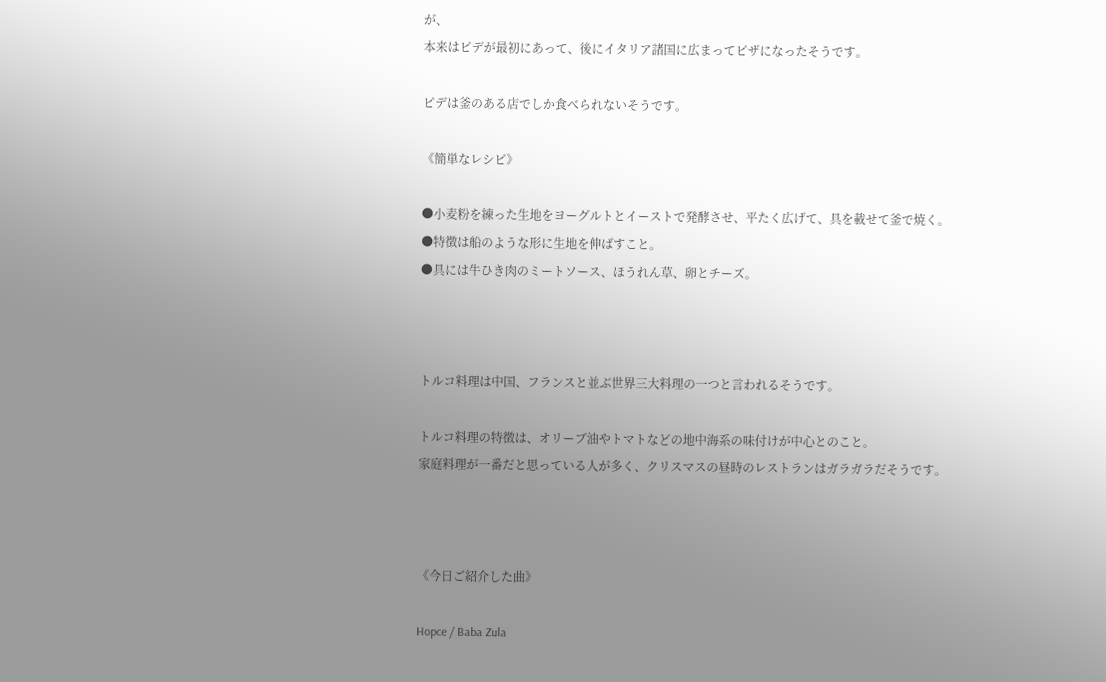が、
本来はピデが最初にあって、後にイタリア諸国に広まってピザになったそうです。

ピデは釜のある店でしか食べられないそうです。

《簡単なレシピ》

●小麦粉を練った生地をヨーグルトとイーストで発酵させ、平たく広げて、具を載せて釜で焼く。
●特徴は船のような形に生地を伸ばすこと。
●具には牛ひき肉のミートソース、ほうれん草、卵とチーズ。



トルコ料理は中国、フランスと並ぶ世界三大料理の一つと言われるそうです。

トルコ料理の特徴は、オリーブ油やトマトなどの地中海系の味付けが中心とのこと。
家庭料理が一番だと思っている人が多く、クリスマスの昼時のレストランはガラガラだそうです。



《今日ご紹介した曲》

Hopce / Baba Zula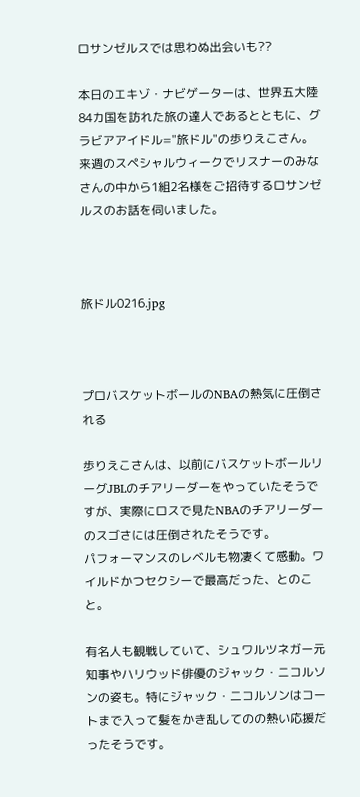ロサンゼルスでは思わぬ出会いも??

本日のエキゾ・ナビゲーターは、世界五大陸84カ国を訪れた旅の達人であるとともに、グラビアアイドル="旅ドル"の歩りえこさん。来週のスペシャルウィークでリスナーのみなさんの中から1組2名様をご招待するロサンゼルスのお話を伺いました。



旅ドル0216.jpg



プロバスケットボールのNBAの熱気に圧倒される

歩りえこさんは、以前にバスケットボールリーグJBLのチアリーダーをやっていたそうですが、実際にロスで見たNBAのチアリーダーのスゴさには圧倒されたそうです。
パフォーマンスのレベルも物凄くて感動。ワイルドかつセクシーで最高だった、とのこと。

有名人も観戦していて、シュワルツネガー元知事やハリウッド俳優のジャック・ニコルソンの姿も。特にジャック・二コルソンはコートまで入って髪をかき乱してのの熱い応援だったそうです。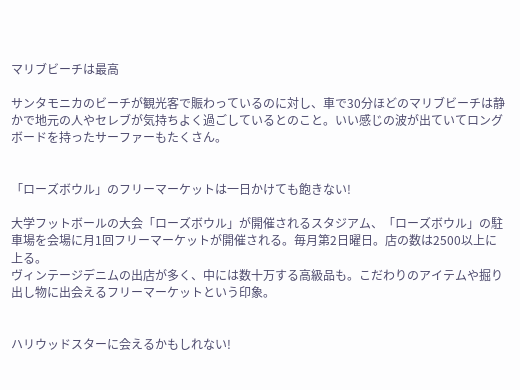マリブビーチは最高

サンタモニカのビーチが観光客で賑わっているのに対し、車で30分ほどのマリブビーチは静かで地元の人やセレブが気持ちよく過ごしているとのこと。いい感じの波が出ていてロングボードを持ったサーファーもたくさん。


「ローズボウル」のフリーマーケットは一日かけても飽きない!

大学フットボールの大会「ローズボウル」が開催されるスタジアム、「ローズボウル」の駐車場を会場に月1回フリーマーケットが開催される。毎月第2日曜日。店の数は2500以上に上る。
ヴィンテージデニムの出店が多く、中には数十万する高級品も。こだわりのアイテムや掘り出し物に出会えるフリーマーケットという印象。


ハリウッドスターに会えるかもしれない!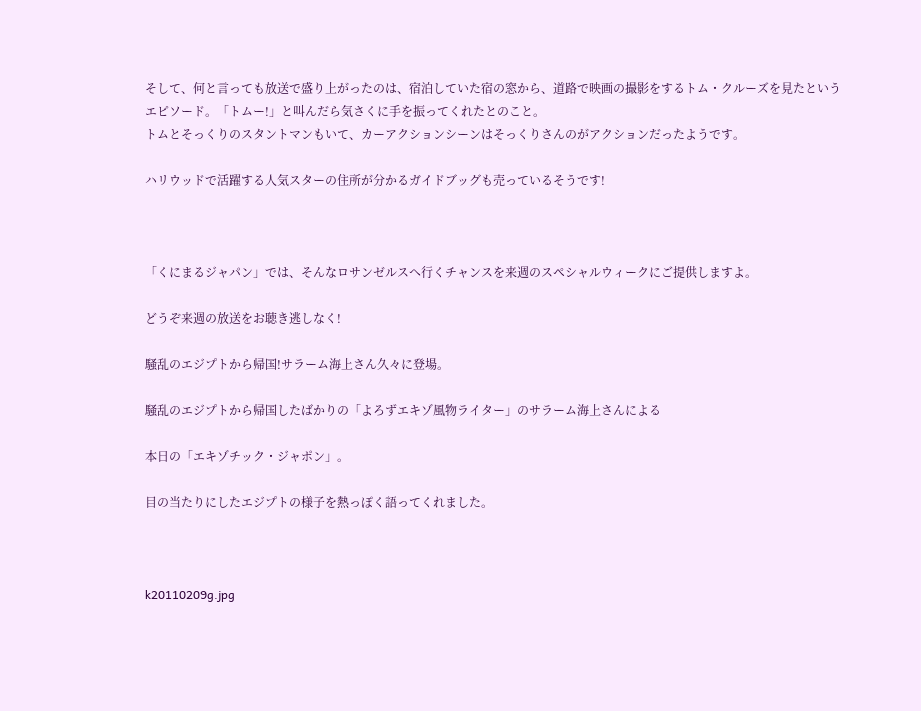そして、何と言っても放送で盛り上がったのは、宿泊していた宿の窓から、道路で映画の撮影をするトム・クルーズを見たというエピソード。「トムー!」と叫んだら気さくに手を振ってくれたとのこと。
トムとそっくりのスタントマンもいて、カーアクションシーンはそっくりさんのがアクションだったようです。

ハリウッドで活躍する人気スターの住所が分かるガイドブッグも売っているそうです!



「くにまるジャパン」では、そんなロサンゼルスへ行くチャンスを来週のスペシャルウィークにご提供しますよ。

どうぞ来週の放送をお聴き逃しなく!

騒乱のエジプトから帰国!サラーム海上さん久々に登場。

騒乱のエジプトから帰国したばかりの「よろずエキゾ風物ライター」のサラーム海上さんによる

本日の「エキゾチック・ジャポン」。

目の当たりにしたエジプトの様子を熱っぽく語ってくれました。



k20110209g.jpg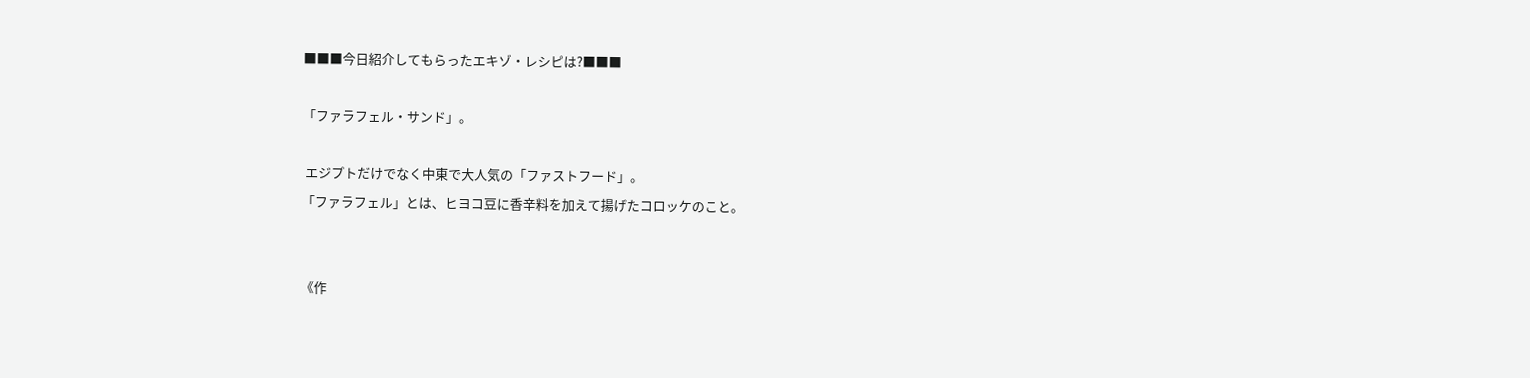■■■今日紹介してもらったエキゾ・レシピは?■■■

「ファラフェル・サンド」。

 エジプトだけでなく中東で大人気の「ファストフード」。
「ファラフェル」とは、ヒヨコ豆に香辛料を加えて揚げたコロッケのこと。


《作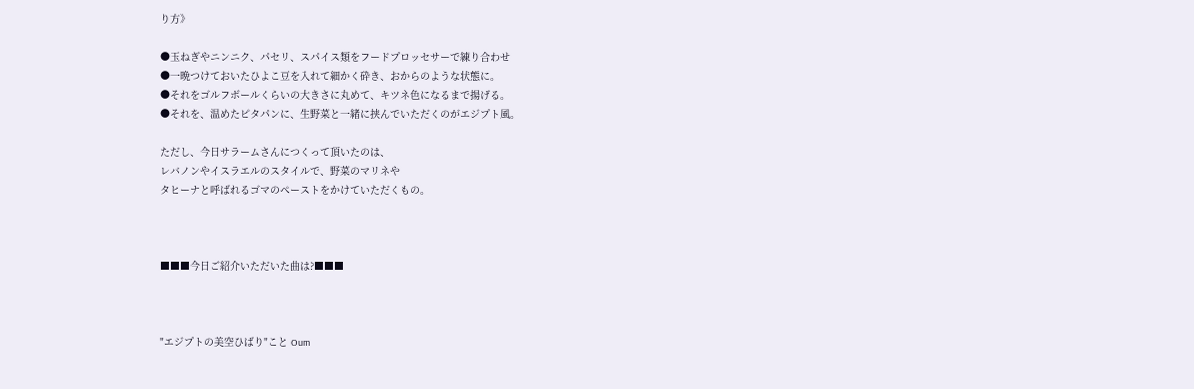り方》

●玉ねぎやニンニク、パセリ、スパイス類をフードプロッセサーで練り合わせ
●一晩つけておいたひよこ豆を入れて細かく砕き、おからのような状態に。
●それをゴルフボールくらいの大きさに丸めて、キツネ色になるまで揚げる。
●それを、温めたピタパンに、生野菜と一緒に挟んでいただくのがエジプト風。

ただし、今日サラームさんにつくって頂いたのは、
レバノンやイスラエルのスタイルで、野菜のマリネや
タヒーナと呼ばれるゴマのペーストをかけていただくもの。



■■■今日ご紹介いただいた曲は?■■■



"エジプトの美空ひばり"こと Oum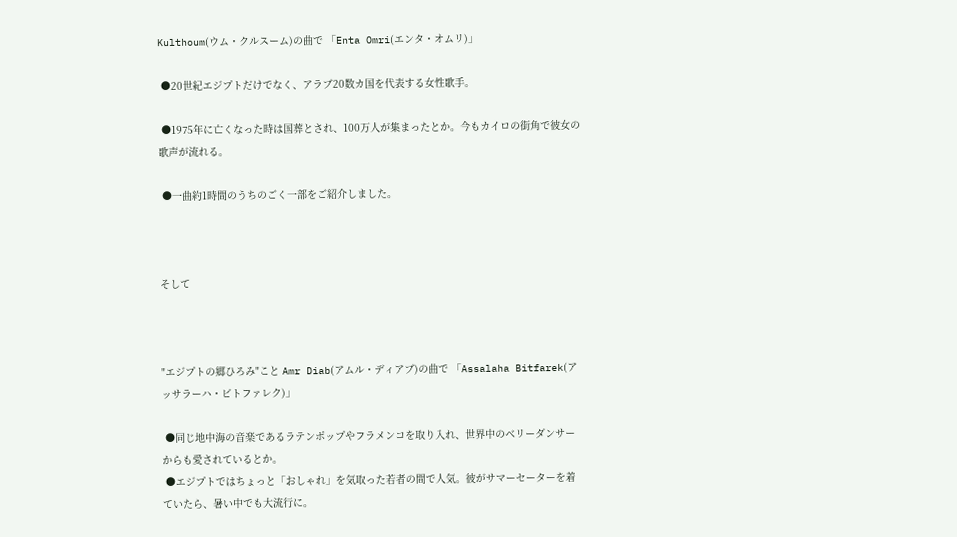Kulthoum(ウム・クルスーム)の曲で 「Enta Omri(エンタ・オムリ)」

 ●20世紀エジプトだけでなく、アラブ20数カ国を代表する女性歌手。

 ●1975年に亡くなった時は国葬とされ、100万人が集まったとか。今もカイロの街角で彼女の歌声が流れる。

 ●一曲約1時間のうちのごく一部をご紹介しました。



そして



"エジプトの郷ひろみ"こと Amr Diab(アムル・ディアブ)の曲で 「Assalaha Bitfarek(アッサラーハ・ビトファレク)」

 ●同じ地中海の音楽であるラテンポップやフラメンコを取り入れ、世界中のベリーダンサーからも愛されているとか。
 ●エジプトではちょっと「おしゃれ」を気取った若者の間で人気。彼がサマーセーターを着ていたら、暑い中でも大流行に。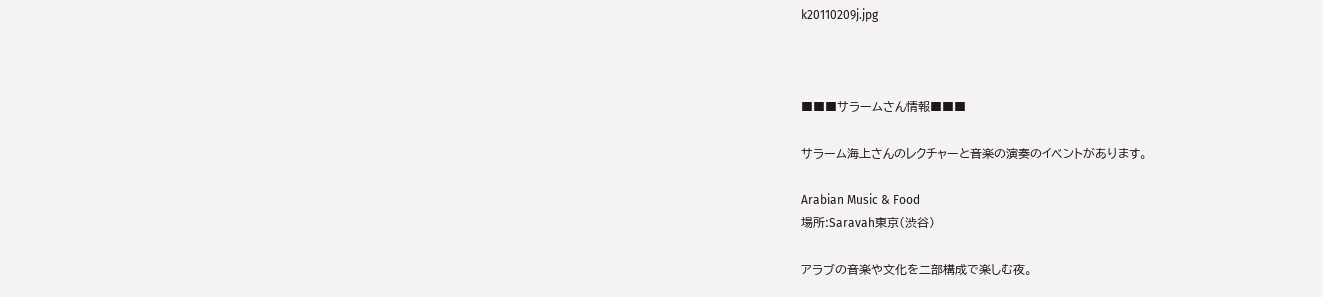k20110209j.jpg



■■■サラームさん情報■■■

サラーム海上さんのレクチャーと音楽の演奏のイベントがあります。

Arabian Music & Food
場所:Saravah東京(渋谷)

アラブの音楽や文化を二部構成で楽しむ夜。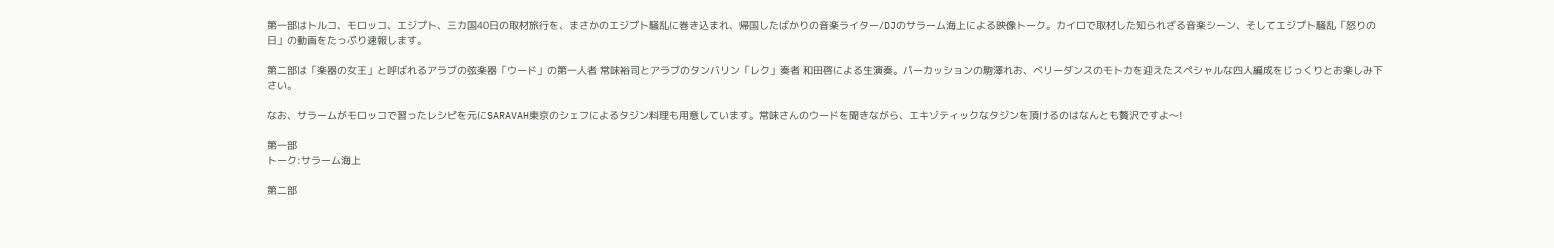第一部はトルコ、モロッコ、エジプト、三カ国40日の取材旅行を、まさかのエジプト騒乱に巻き込まれ、帰国したばかりの音楽ライター/DJのサラーム海上による映像トーク。カイロで取材した知られざる音楽シーン、そしてエジプト騒乱「怒りの日」の動画をたっぷり速報します。

第二部は「楽器の女王」と呼ばれるアラブの弦楽器「ウード」の第一人者 常味裕司とアラブのタンバリン「レク」奏者 和田啓による生演奏。パーカッションの駒澤れお、ベリーダンスのモトカを迎えたスペシャルな四人編成をじっくりとお楽しみ下さい。

なお、サラームがモロッコで習ったレシピを元にSARAVAH東京のシェフによるタジン料理も用意しています。常味さんのウードを聞きながら、エキゾティックなタジンを頂けるのはなんとも贅沢ですよ〜!

第一部
トーク:サラーム海上

第二部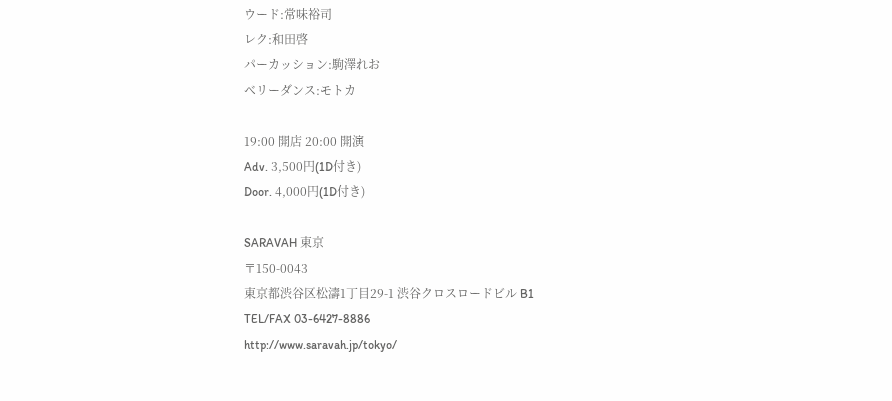ウード:常味裕司
レク:和田啓
パーカッション:駒澤れお
ベリーダンス:モトカ

19:00 開店 20:00 開演
Adv. 3,500円(1D付き)
Door. 4,000円(1D付き)

SARAVAH 東京
〒150-0043
東京都渋谷区松濤1丁目29-1 渋谷クロスロードビル B1
TEL/FAX 03-6427-8886
http://www.saravah.jp/tokyo/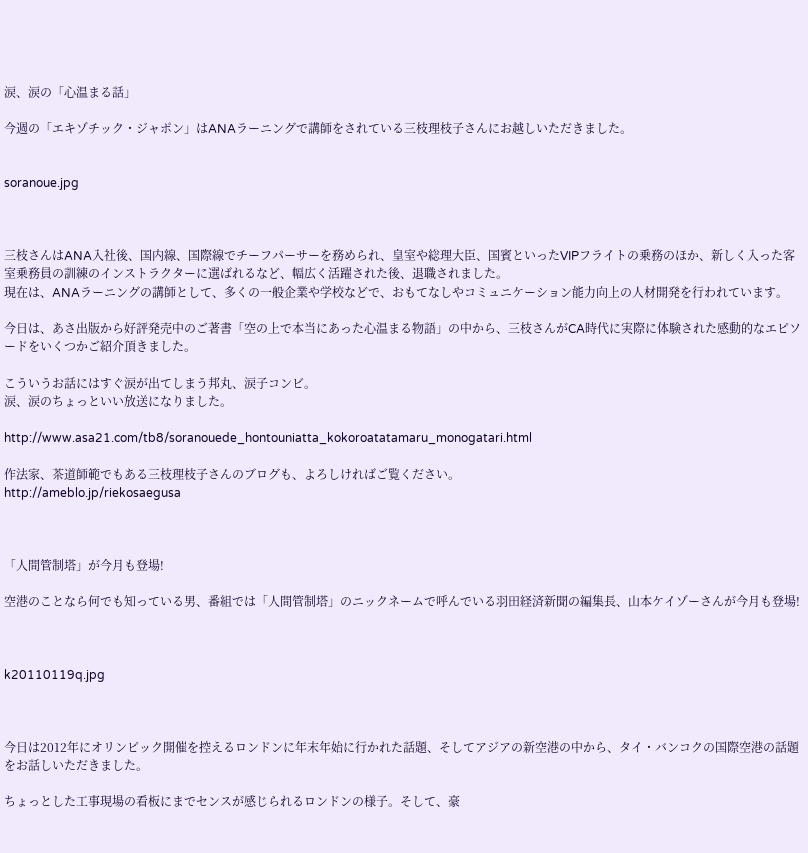涙、涙の「心温まる話」

今週の「エキゾチック・ジャポン」はANAラーニングで講師をされている三枝理枝子さんにお越しいただきました。


soranoue.jpg



三枝さんはANA入社後、国内線、国際線でチーフパーサーを務められ、皇室や総理大臣、国賓といったVIPフライトの乗務のほか、新しく入った客室乗務員の訓練のインストラクターに選ばれるなど、幅広く活躍された後、退職されました。
現在は、ANAラーニングの講師として、多くの一般企業や学校などで、おもてなしやコミュニケーション能力向上の人材開発を行われています。

今日は、あさ出版から好評発売中のご著書「空の上で本当にあった心温まる物語」の中から、三枝さんがCA時代に実際に体験された感動的なエピソードをいくつかご紹介頂きました。

こういうお話にはすぐ涙が出てしまう邦丸、涙子コンビ。
涙、涙のちょっといい放送になりました。

http://www.asa21.com/tb8/soranouede_hontouniatta_kokoroatatamaru_monogatari.html

作法家、茶道師範でもある三枝理枝子さんのブログも、よろしければご覧ください。
http://ameblo.jp/riekosaegusa



「人間管制塔」が今月も登場!

空港のことなら何でも知っている男、番組では「人間管制塔」のニックネームで呼んでいる羽田経済新聞の編集長、山本ケイゾーさんが今月も登場!



k20110119q.jpg



今日は2012年にオリンピック開催を控えるロンドンに年末年始に行かれた話題、そしてアジアの新空港の中から、タイ・バンコクの国際空港の話題をお話しいただきました。

ちょっとした工事現場の看板にまでセンスが感じられるロンドンの様子。そして、豪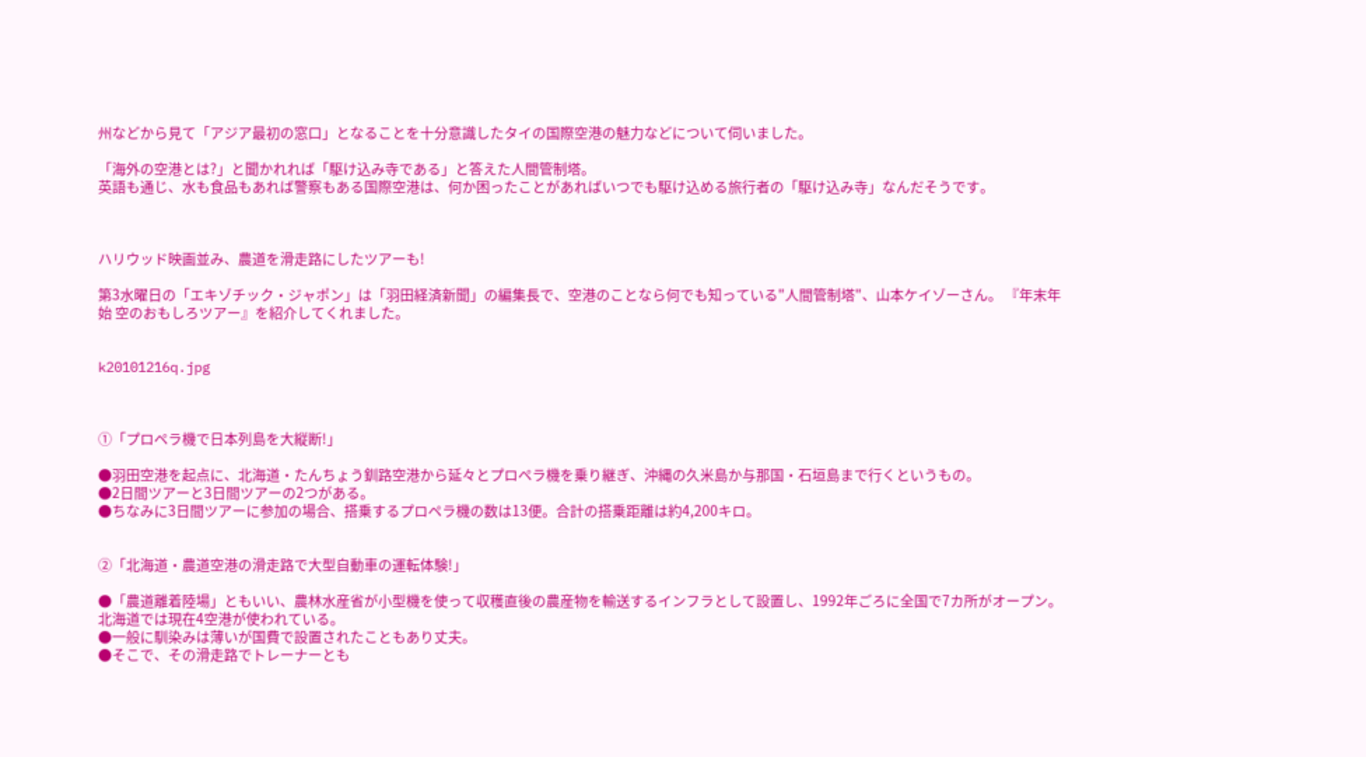州などから見て「アジア最初の窓口」となることを十分意識したタイの国際空港の魅力などについて伺いました。

「海外の空港とは?」と聞かれれば「駆け込み寺である」と答えた人間管制塔。
英語も通じ、水も食品もあれば警察もある国際空港は、何か困ったことがあればいつでも駆け込める旅行者の「駆け込み寺」なんだそうです。



ハリウッド映画並み、農道を滑走路にしたツアーも!

第3水曜日の「エキゾチック・ジャポン」は「羽田経済新聞」の編集長で、空港のことなら何でも知っている"人間管制塔"、山本ケイゾーさん。 『年末年始 空のおもしろツアー』を紹介してくれました。


k20101216q.jpg



①「プロペラ機で日本列島を大縦断!」

●羽田空港を起点に、北海道・たんちょう釧路空港から延々とプロペラ機を乗り継ぎ、沖縄の久米島か与那国・石垣島まで行くというもの。
●2日間ツアーと3日間ツアーの2つがある。
●ちなみに3日間ツアーに参加の場合、搭乗するプロペラ機の数は13便。合計の搭乗距離は約4,200キロ。


②「北海道・農道空港の滑走路で大型自動車の運転体験!」

●「農道離着陸場」ともいい、農林水産省が小型機を使って収穫直後の農産物を輸送するインフラとして設置し、1992年ごろに全国で7カ所がオープン。北海道では現在4空港が使われている。
●一般に馴染みは薄いが国費で設置されたこともあり丈夫。
●そこで、その滑走路でトレーナーとも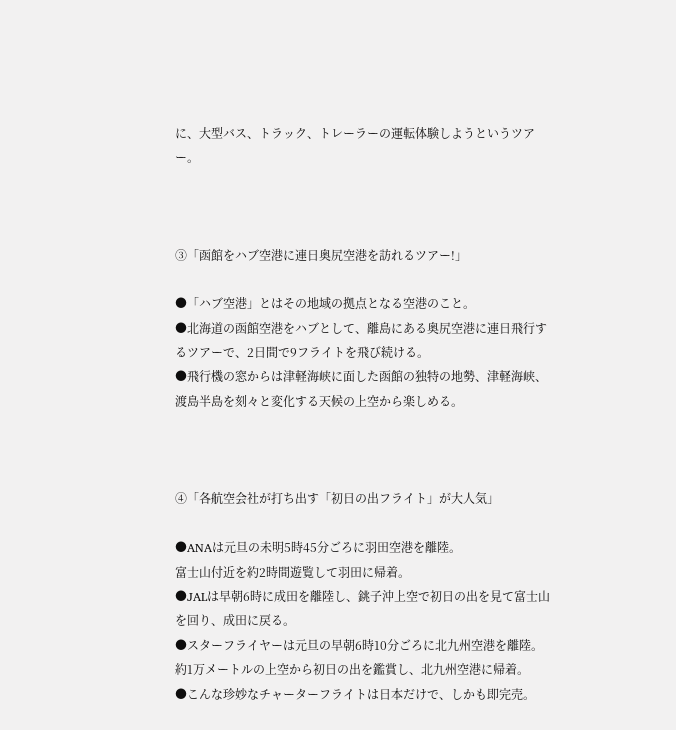に、大型バス、トラック、トレーラーの運転体験しようというツアー。



③「函館をハブ空港に連日奥尻空港を訪れるツアー!」

●「ハブ空港」とはその地域の拠点となる空港のこと。
●北海道の函館空港をハブとして、離島にある奥尻空港に連日飛行するツアーで、2日間で9フライトを飛び続ける。
●飛行機の窓からは津軽海峡に面した函館の独特の地勢、津軽海峡、渡島半島を刻々と変化する天候の上空から楽しめる。



④「各航空会社が打ち出す「初日の出フライト」が大人気」

●ANAは元旦の未明5時45分ごろに羽田空港を離陸。
富士山付近を約2時間遊覧して羽田に帰着。
●JALは早朝6時に成田を離陸し、銚子沖上空で初日の出を見て富士山を回り、成田に戻る。
●スターフライヤーは元旦の早朝6時10分ごろに北九州空港を離陸。約1万メートルの上空から初日の出を鑑賞し、北九州空港に帰着。
●こんな珍妙なチャーターフライトは日本だけで、しかも即完売。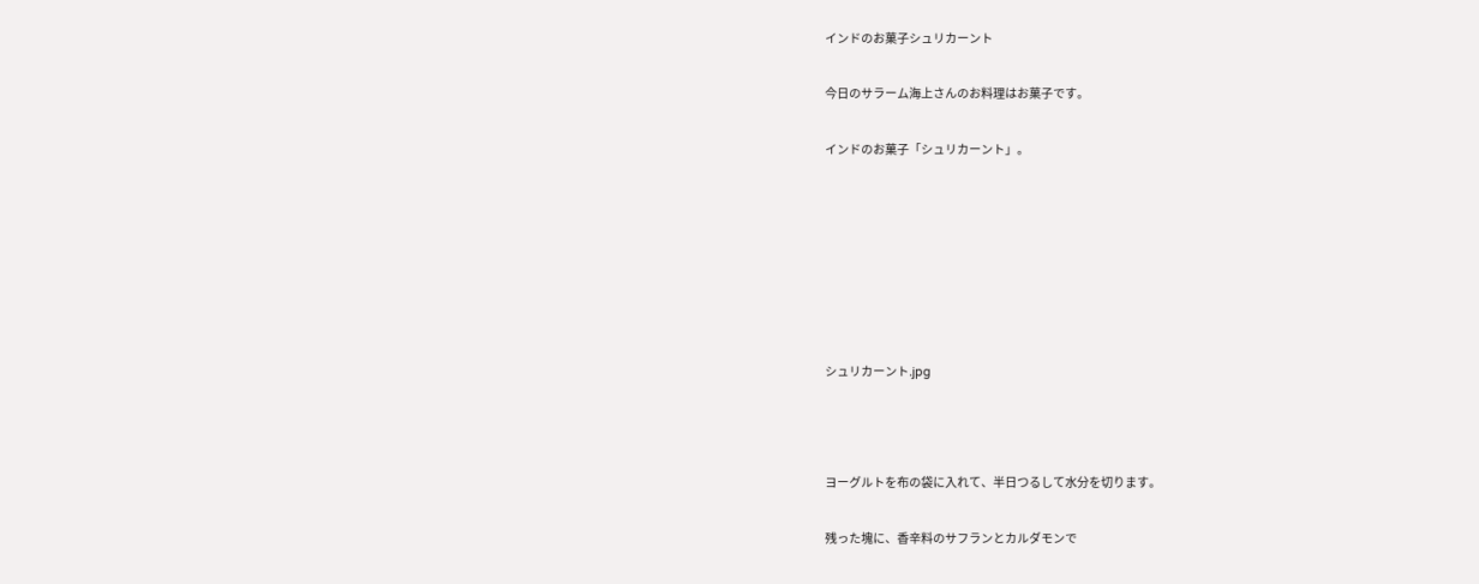インドのお菓子シュリカーント

今日のサラーム海上さんのお料理はお菓子です。

インドのお菓子「シュリカーント」。







シュリカーント.jpg



ヨーグルトを布の袋に入れて、半日つるして水分を切ります。

残った塊に、香辛料のサフランとカルダモンで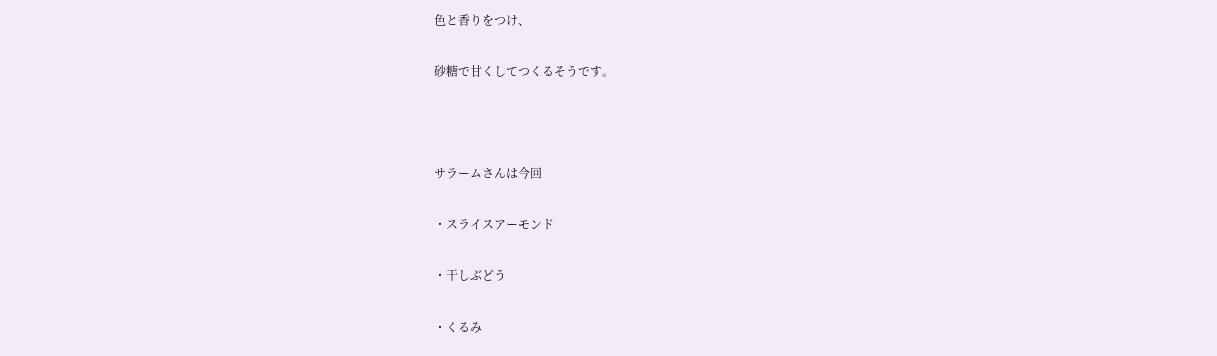色と香りをつけ、

砂糖で甘くしてつくるそうです。



サラームさんは今回

・スライスアーモンド

・干しぶどう

・くるみ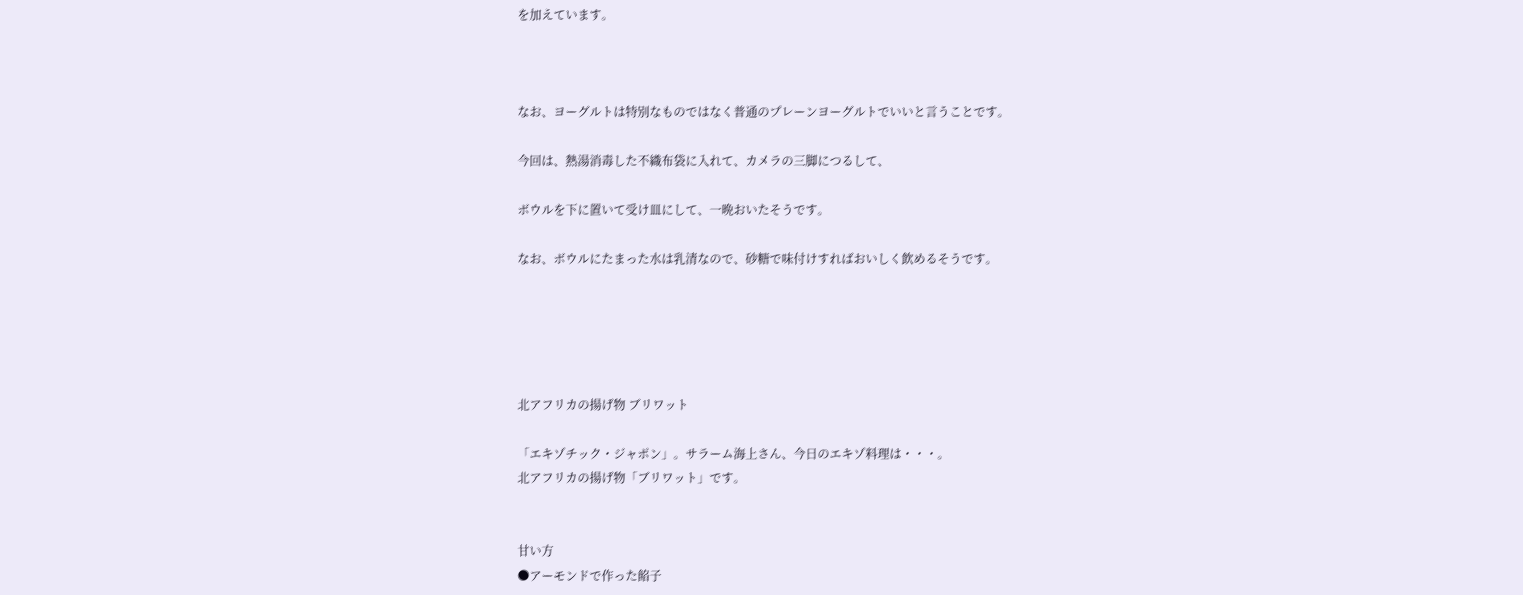を加えています。



なお、ヨーグルトは特別なものではなく普通のプレーンヨーグルトでいいと言うことです。

今回は、熱湯消毒した不織布袋に入れて、カメラの三脚につるして、

ボウルを下に置いて受け皿にして、一晩おいたそうです。

なお、ボウルにたまった水は乳清なので、砂糖で味付けすればおいしく飲めるそうです。





北アフリカの揚げ物 ブリワット

「エキゾチック・ジャポン」。サラーム海上さん、今日のエキゾ料理は・・・。
北アフリカの揚げ物「ブリワット」です。


甘い方
●アーモンドで作った餡子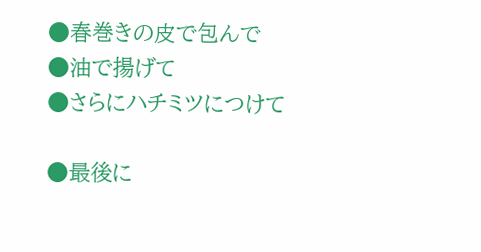●春巻きの皮で包んで
●油で揚げて
●さらにハチミツにつけて

●最後に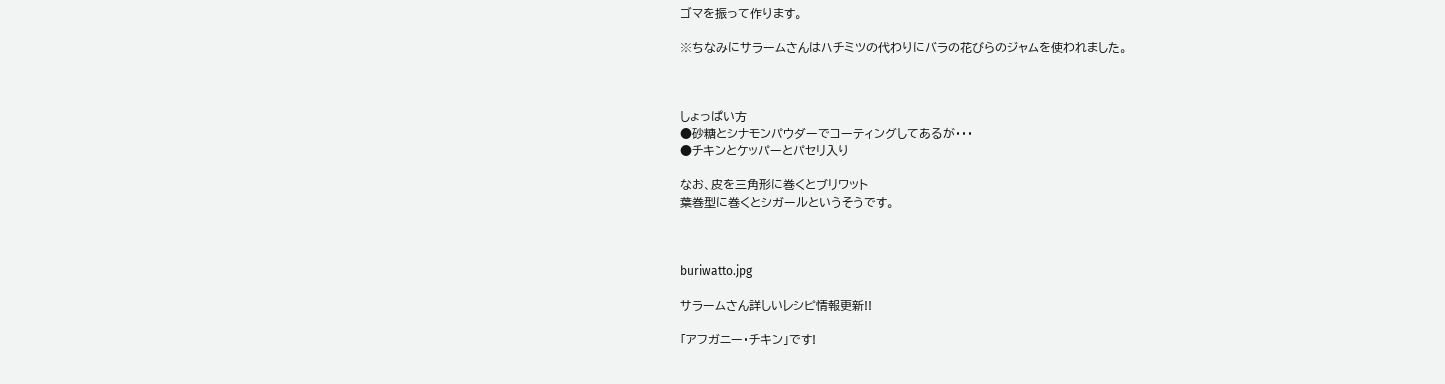ゴマを振って作ります。

※ちなみにサラームさんはハチミツの代わりにバラの花びらのジャムを使われました。



しょっぱい方
●砂糖とシナモンパウダーでコーティングしてあるが・・・
●チキンとケッパーとパセリ入り

なお、皮を三角形に巻くとブリワット
葉巻型に巻くとシガールというそうです。



buriwatto.jpg

サラームさん詳しいレシピ情報更新!!

「アフガニー・チキン」です!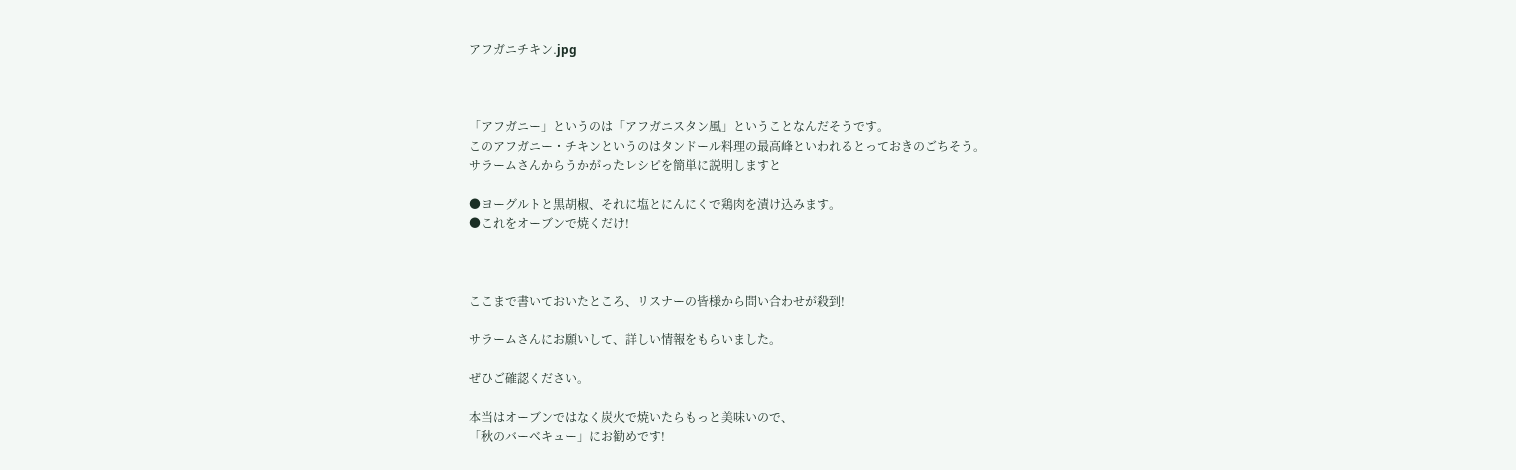アフガニチキン.jpg



「アフガニー」というのは「アフガニスタン風」ということなんだそうです。
このアフガニー・チキンというのはタンドール料理の最高峰といわれるとっておきのごちそう。
サラームさんからうかがったレシピを簡単に説明しますと

●ヨーグルトと黒胡椒、それに塩とにんにくで鶏肉を漬け込みます。
●これをオーブンで焼くだけ!



ここまで書いておいたところ、リスナーの皆様から問い合わせが殺到!

サラームさんにお願いして、詳しい情報をもらいました。

ぜひご確認ください。

本当はオーブンではなく炭火で焼いたらもっと美味いので、
「秋のバーベキュー」にお勧めです!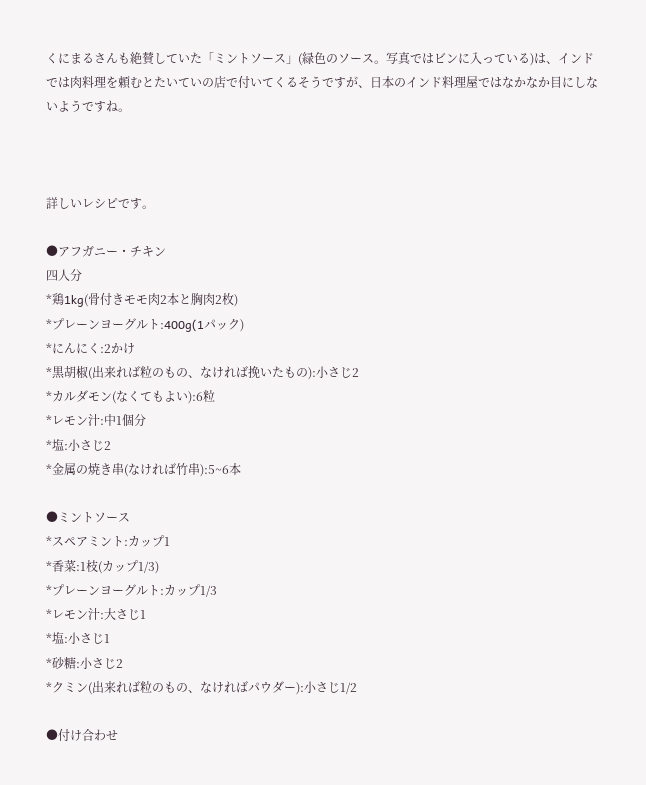くにまるさんも絶賛していた「ミントソース」(緑色のソース。写真ではビンに入っている)は、インドでは肉料理を頼むとたいていの店で付いてくるそうですが、日本のインド料理屋ではなかなか目にしないようですね。



詳しいレシピです。

●アフガニー・チキン
四人分
*鶏1kg(骨付きモモ肉2本と胸肉2枚)
*プレーンヨーグルト:400g(1パック)
*にんにく:2かけ
*黒胡椒(出来れば粒のもの、なければ挽いたもの):小さじ2
*カルダモン(なくてもよい):6粒
*レモン汁:中1個分
*塩:小さじ2
*金属の焼き串(なければ竹串):5~6本

●ミントソース
*スペアミント:カップ1
*香菜:1枝(カップ1/3)
*プレーンヨーグルト:カップ1/3
*レモン汁:大さじ1
*塩:小さじ1
*砂糖:小さじ2
*クミン(出来れば粒のもの、なければパウダー):小さじ1/2

●付け合わせ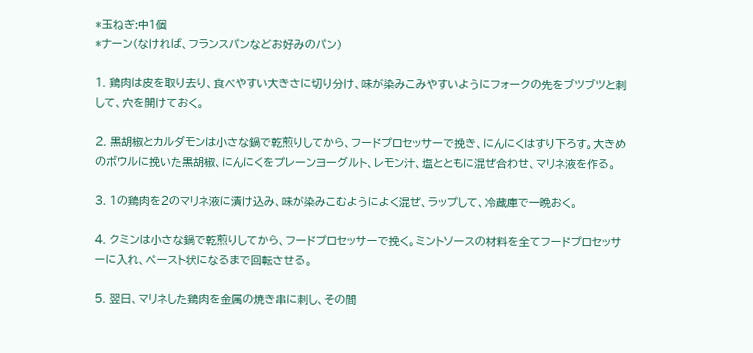*玉ねぎ:中1個
*ナーン(なければ、フランスパンなどお好みのパン)

1. 鶏肉は皮を取り去り、食べやすい大きさに切り分け、味が染みこみやすいようにフォークの先をブツブツと刺して、穴を開けておく。

2. 黒胡椒とカルダモンは小さな鍋で乾煎りしてから、フードプロセッサーで挽き、にんにくはすり下ろす。大きめのボウルに挽いた黒胡椒、にんにくをプレーンヨーグルト、レモン汁、塩とともに混ぜ合わせ、マリネ液を作る。

3. 1の鶏肉を2のマリネ液に漬け込み、味が染みこむようによく混ぜ、ラップして、冷蔵庫で一晩おく。

4. クミンは小さな鍋で乾煎りしてから、フードプロセッサーで挽く。ミントソースの材料を全てフードプロセッサーに入れ、ペースト状になるまで回転させる。

5. 翌日、マリネした鶏肉を金属の焼き串に刺し、その間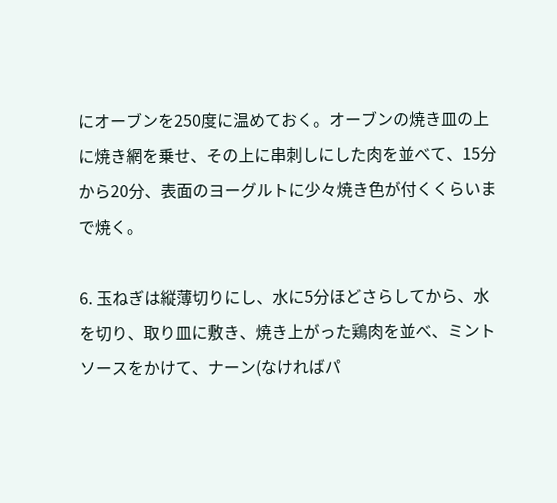にオーブンを250度に温めておく。オーブンの焼き皿の上に焼き網を乗せ、その上に串刺しにした肉を並べて、15分から20分、表面のヨーグルトに少々焼き色が付くくらいまで焼く。

6. 玉ねぎは縦薄切りにし、水に5分ほどさらしてから、水を切り、取り皿に敷き、焼き上がった鶏肉を並べ、ミントソースをかけて、ナーン(なければパ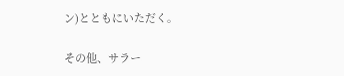ン)とともにいただく。

その他、サラー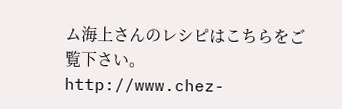ム海上さんのレシピはこちらをご覧下さい。
http://www.chez-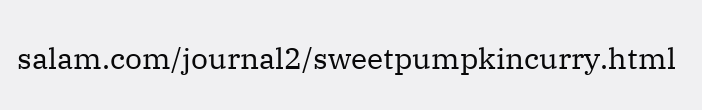salam.com/journal2/sweetpumpkincurry.html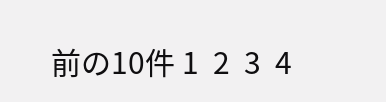前の10件 1  2  3  4